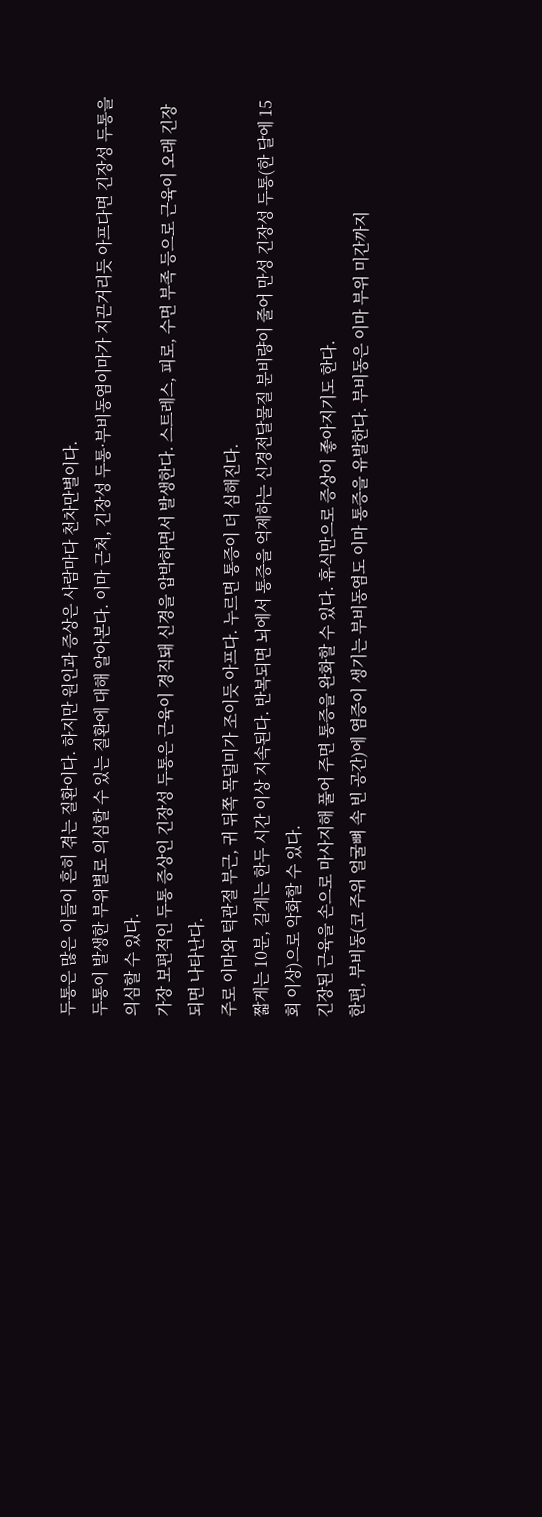두통은 많은 이들이 흔히 겪는 질환이다. 하지만 원인과 증상은 사람마다 천차만별이다.
두통이 발생한 부위별로 의심할 수 있는 질환에 대해 알아본다. 이마 근처, 긴장성 두통·부비동염이마가 지끈거리듯 아프다면 긴장성 두통을 의심할 수 있다.
가장 보편적인 두통 증상인 긴장성 두통은 근육이 경직돼 신경을 압박하면서 발생한다. 스트레스, 피로, 수면 부족 등으로 근육이 오래 긴장되면 나타난다.
주로 이마와 턱관절 부근, 귀 뒤쪽 목덜미가 조이듯 아프다. 누르면 통증이 더 심해진다.
짧게는 10분, 길게는 한두 시간 이상 지속된다. 반복되면 뇌에서 통증을 억제하는 신경전달물질 분비량이 줄어 만성 긴장성 두통(한 달에 15회 이상)으로 악화할 수 있다.
긴장된 근육을 손으로 마사지해 풀어 주면 통증을 완화할 수 있다. 휴식만으로 증상이 좋아지기도 한다.
한편, 부비동(코 주위 얼굴뼈 속 빈 공간)에 염증이 생기는 부비동염도 이마 통증을 유발한다. 부비동은 이마 부위 미간까지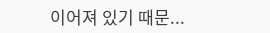이어져 있기 때문...